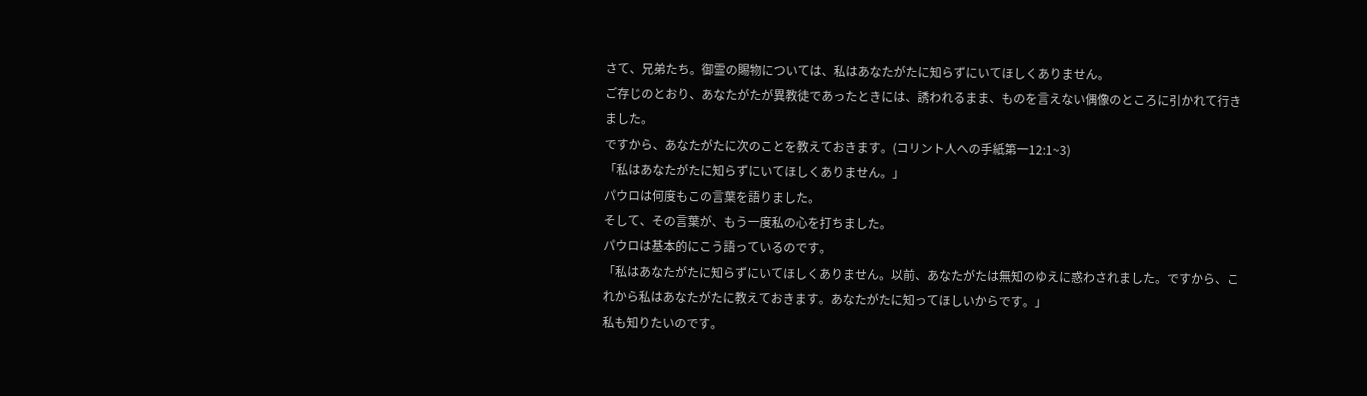さて、兄弟たち。御霊の賜物については、私はあなたがたに知らずにいてほしくありません。
ご存じのとおり、あなたがたが異教徒であったときには、誘われるまま、ものを言えない偶像のところに引かれて行きました。
ですから、あなたがたに次のことを教えておきます。(コリント人への手紙第一12:1~3)
「私はあなたがたに知らずにいてほしくありません。」
パウロは何度もこの言葉を語りました。
そして、その言葉が、もう一度私の心を打ちました。
パウロは基本的にこう語っているのです。
「私はあなたがたに知らずにいてほしくありません。以前、あなたがたは無知のゆえに惑わされました。ですから、これから私はあなたがたに教えておきます。あなたがたに知ってほしいからです。」
私も知りたいのです。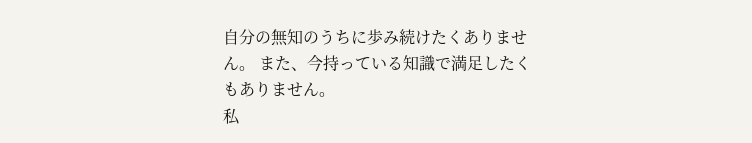自分の無知のうちに歩み続けたくありません。 また、今持っている知識で満足したくもありません。
私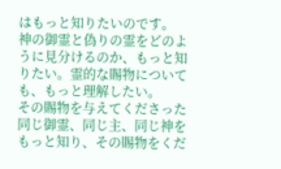はもっと知りたいのです。
神の御霊と偽りの霊をどのように見分けるのか、もっと知りたい。霊的な賜物についても、もっと理解したい。
その賜物を与えてくださった同じ御霊、同じ主、同じ神をもっと知り、その賜物をくだ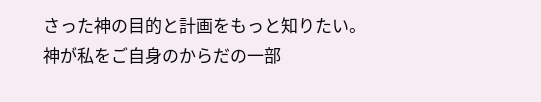さった神の目的と計画をもっと知りたい。
神が私をご自身のからだの一部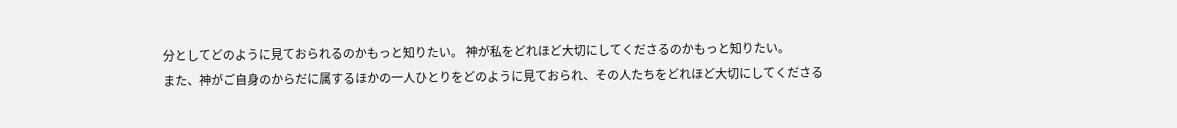分としてどのように見ておられるのかもっと知りたい。 神が私をどれほど大切にしてくださるのかもっと知りたい。
また、神がご自身のからだに属するほかの一人ひとりをどのように見ておられ、その人たちをどれほど大切にしてくださる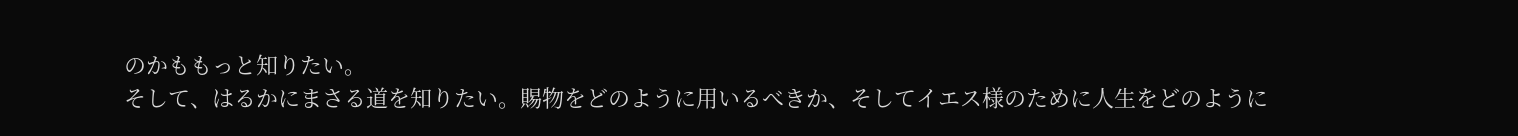のかももっと知りたい。
そして、はるかにまさる道を知りたい。賜物をどのように用いるべきか、そしてイエス様のために人生をどのように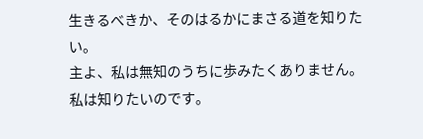生きるべきか、そのはるかにまさる道を知りたい。
主よ、私は無知のうちに歩みたくありません。 私は知りたいのです。